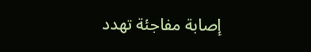إصابة مفاجئة تهدد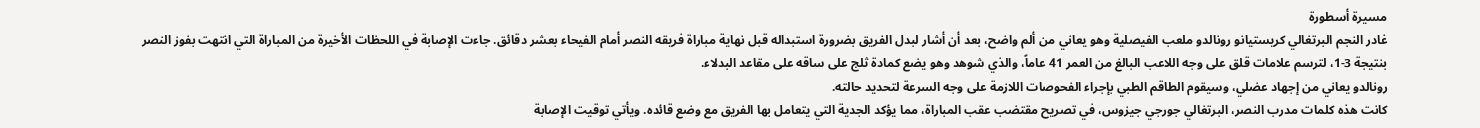مسيرة أسطورة
غادر النجم البرتغالي كريستيانو رونالدو ملعب الفيصلية وهو يعاني من ألم واضح، بعد أن أشار لبدل الفريق بضرورة استبداله قبل نهاية مباراة فريقه النصر أمام الفيحاء بعشر دقائق. جاءت الإصابة في اللحظات الأخيرة من المباراة التي انتهت بفوز النصر بنتيجة 3-1، لترسم علامات قلق على وجه اللاعب البالغ من العمر 41 عاماً، والذي شوهد وهو يضع كمادة ثلج على ساقه على مقاعد البدلاء.
رونالدو يعاني من إجهاد عضلي، وسيقوم الطاقم الطبي بإجراء الفحوصات اللازمة على وجه السرعة لتحديد حالته.
كانت هذه كلمات مدرب النصر، البرتغالي جورجي جيزوس، في تصريح مقتضب عقب المباراة، مما يؤكد الجدية التي يتعامل بها الفريق مع وضع قائده. ويأتي توقيت الإصابة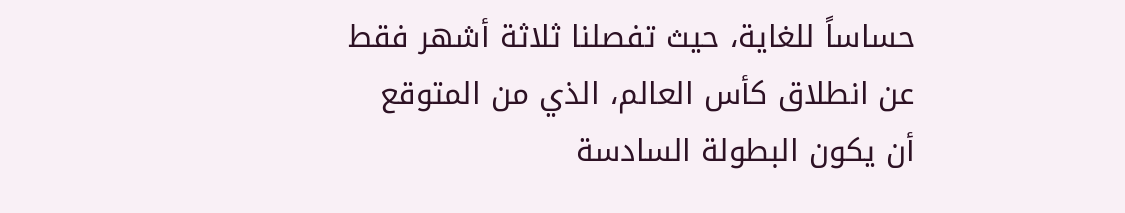حساساً للغاية، حيث تفصلنا ثلاثة أشهر فقط عن انطلاق كأس العالم، الذي من المتوقع أن يكون البطولة السادسة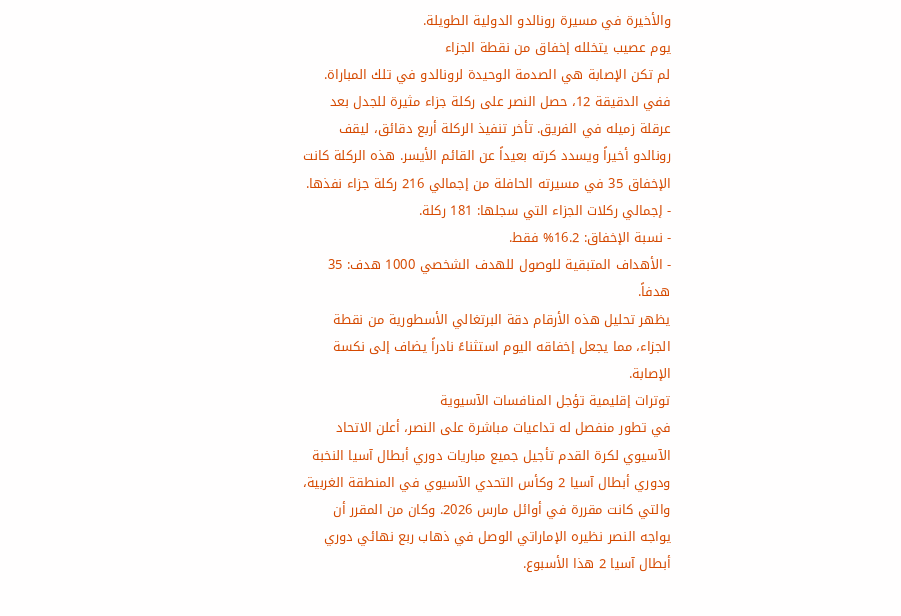والأخيرة في مسيرة رونالدو الدولية الطويلة.
يوم عصيب يتخلله إخفاق من نقطة الجزاء
لم تكن الإصابة هي الصدمة الوحيدة لرونالدو في تلك المباراة. ففي الدقيقة 12، حصل النصر على ركلة جزاء مثيرة للجدل بعد عرقلة زميله في الفريق. تأخر تنفيذ الركلة أربع دقائق، ليقف رونالدو أخيراً ويسدد كرته بعيداً عن القائم الأيسر. هذه الركلة كانت الإخفاق 35 في مسيرته الحافلة من إجمالي 216 ركلة جزاء نفذها.
- إجمالي ركلات الجزاء التي سجلها: 181 ركلة.
- نسبة الإخفاق: 16.2% فقط.
- الأهداف المتبقية للوصول للهدف الشخصي 1000 هدف: 35 هدفاً.
يظهر تحليل هذه الأرقام دقة البرتغالي الأسطورية من نقطة الجزاء، مما يجعل إخفاقه اليوم استثناءً نادراً يضاف إلى نكسة الإصابة.
توترات إقليمية تؤجل المنافسات الآسيوية
في تطور منفصل له تداعيات مباشرة على النصر، أعلن الاتحاد الآسيوي لكرة القدم تأجيل جميع مباريات دوري أبطال آسيا النخبة ودوري أبطال آسيا 2 وكأس التحدي الآسيوي في المنطقة الغربية، والتي كانت مقررة في أوائل مارس 2026. وكان من المقرر أن يواجه النصر نظيره الإماراتي الوصل في ذهاب ربع نهائي دوري أبطال آسيا 2 هذا الأسبوع.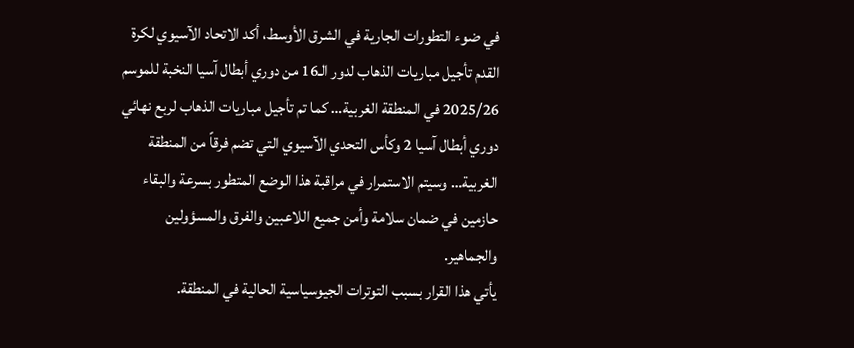في ضوء التطورات الجارية في الشرق الأوسط، أكد الاتحاد الآسيوي لكرة القدم تأجيل مباريات الذهاب لدور الـ16 من دوري أبطال آسيا النخبة للموسم 2025/26 في المنطقة الغربية… كما تم تأجيل مباريات الذهاب لربع نهائي دوري أبطال آسيا 2 وكأس التحدي الآسيوي التي تضم فرقاً من المنطقة الغربية… وسيتم الاستمرار في مراقبة هذا الوضع المتطور بسرعة والبقاء حازمين في ضمان سلامة وأمن جميع اللاعبين والفرق والمسؤولين والجماهير.
يأتي هذا القرار بسبب التوترات الجيوسياسية الحالية في المنطقة.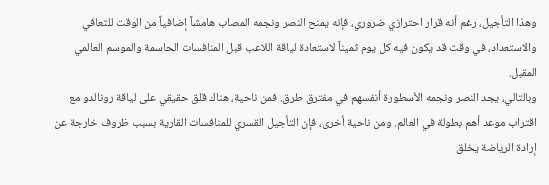وهذا التأجيل، رغم أنه قرار احترازي ضروري، فإنه يمنح النصر ونجمه المصاب هامشاً إضافياً من الوقت للتعافي والاستعداد، في وقت قد يكون فيه كل يوم ثميناً لاستعادة لياقة اللاعب قبل المنافسات الحاسمة والموسم العالمي المقبل.
وبالتالي، يجد النصر ونجمه الأسطورة أنفسهم في مفترق طرق. فمن ناحية، هناك قلق حقيقي على لياقة رونالدو مع اقتراب موعد أهم بطولة في العالم. ومن ناحية أخرى، فإن التأجيل القسري للمنافسات القارية بسبب ظروف خارجة عن إرادة الرياضة يخلق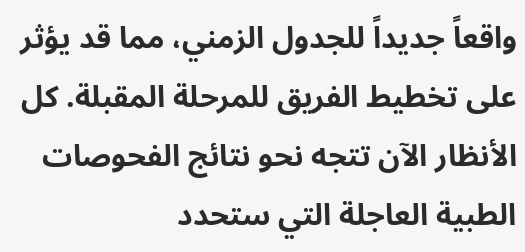واقعاً جديداً للجدول الزمني، مما قد يؤثر على تخطيط الفريق للمرحلة المقبلة. كل الأنظار الآن تتجه نحو نتائج الفحوصات الطبية العاجلة التي ستحدد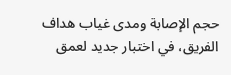حجم الإصابة ومدى غياب هداف الفريق، في اختبار جديد لعمق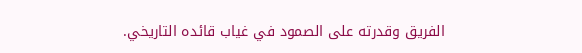الفريق وقدرته على الصمود في غياب قائده التاريخي.